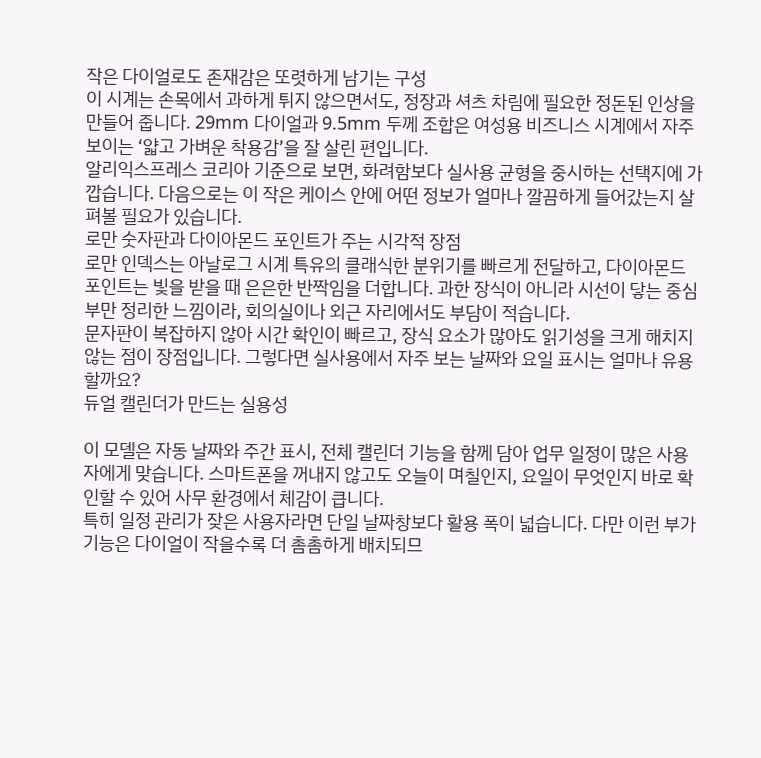작은 다이얼로도 존재감은 또렷하게 남기는 구성
이 시계는 손목에서 과하게 튀지 않으면서도, 정장과 셔츠 차림에 필요한 정돈된 인상을 만들어 줍니다. 29mm 다이얼과 9.5mm 두께 조합은 여성용 비즈니스 시계에서 자주 보이는 ‘얇고 가벼운 착용감’을 잘 살린 편입니다.
알리익스프레스 코리아 기준으로 보면, 화려함보다 실사용 균형을 중시하는 선택지에 가깝습니다. 다음으로는 이 작은 케이스 안에 어떤 정보가 얼마나 깔끔하게 들어갔는지 살펴볼 필요가 있습니다.
로만 숫자판과 다이아몬드 포인트가 주는 시각적 장점
로만 인덱스는 아날로그 시계 특유의 클래식한 분위기를 빠르게 전달하고, 다이아몬드 포인트는 빛을 받을 때 은은한 반짝임을 더합니다. 과한 장식이 아니라 시선이 닿는 중심부만 정리한 느낌이라, 회의실이나 외근 자리에서도 부담이 적습니다.
문자판이 복잡하지 않아 시간 확인이 빠르고, 장식 요소가 많아도 읽기성을 크게 해치지 않는 점이 장점입니다. 그렇다면 실사용에서 자주 보는 날짜와 요일 표시는 얼마나 유용할까요?
듀얼 캘린더가 만드는 실용성

이 모델은 자동 날짜와 주간 표시, 전체 캘린더 기능을 함께 담아 업무 일정이 많은 사용자에게 맞습니다. 스마트폰을 꺼내지 않고도 오늘이 며칠인지, 요일이 무엇인지 바로 확인할 수 있어 사무 환경에서 체감이 큽니다.
특히 일정 관리가 잦은 사용자라면 단일 날짜창보다 활용 폭이 넓습니다. 다만 이런 부가 기능은 다이얼이 작을수록 더 촘촘하게 배치되므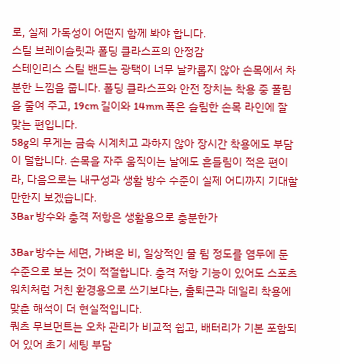로, 실제 가독성이 어떤지 함께 봐야 합니다.
스틸 브레이슬릿과 폴딩 클라스프의 안정감
스테인리스 스틸 밴드는 광택이 너무 날카롭지 않아 손목에서 차분한 느낌을 줍니다. 폴딩 클라스프와 안전 장치는 착용 중 풀림을 줄여 주고, 19cm 길이와 14mm 폭은 슬림한 손목 라인에 잘 맞는 편입니다.
58g의 무게는 금속 시계치고 과하지 않아 장시간 착용에도 부담이 덜합니다. 손목을 자주 움직이는 날에도 흔들림이 적은 편이라, 다음으로는 내구성과 생활 방수 수준이 실제 어디까지 기대할 만한지 보겠습니다.
3Bar 방수와 충격 저항은 생활용으로 충분한가

3Bar 방수는 세면, 가벼운 비, 일상적인 물 튐 정도를 염두에 둔 수준으로 보는 것이 적절합니다. 충격 저항 기능이 있어도 스포츠 워치처럼 거친 환경용으로 쓰기보다는, 출퇴근과 데일리 착용에 맞춘 해석이 더 현실적입니다.
쿼츠 무브먼트는 오차 관리가 비교적 쉽고, 배터리가 기본 포함되어 있어 초기 세팅 부담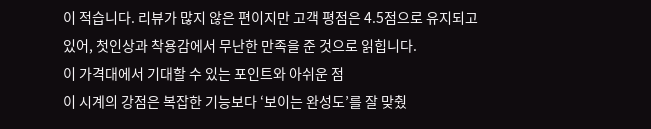이 적습니다. 리뷰가 많지 않은 편이지만 고객 평점은 4.5점으로 유지되고 있어, 첫인상과 착용감에서 무난한 만족을 준 것으로 읽힙니다.
이 가격대에서 기대할 수 있는 포인트와 아쉬운 점
이 시계의 강점은 복잡한 기능보다 ‘보이는 완성도’를 잘 맞췄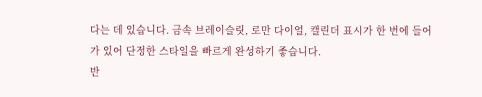다는 데 있습니다. 금속 브레이슬릿, 로만 다이얼, 캘린더 표시가 한 번에 들어가 있어 단정한 스타일을 빠르게 완성하기 좋습니다.
반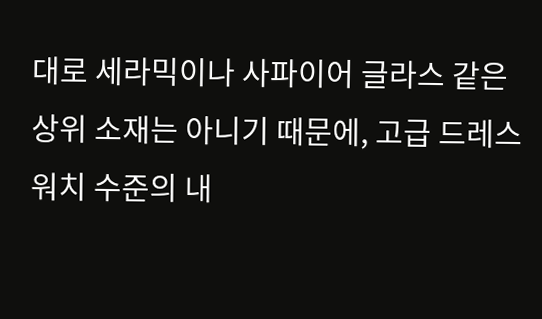대로 세라믹이나 사파이어 글라스 같은 상위 소재는 아니기 때문에, 고급 드레스 워치 수준의 내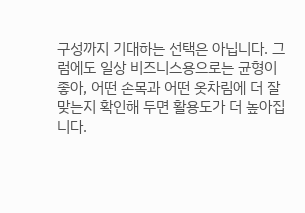구성까지 기대하는 선택은 아닙니다. 그럼에도 일상 비즈니스용으로는 균형이 좋아, 어떤 손목과 어떤 옷차림에 더 잘 맞는지 확인해 두면 활용도가 더 높아집니다.